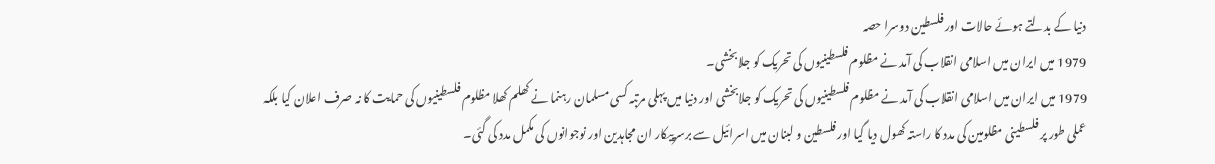دنیا کے بدلتے ہوئے حالات اور فلسطین دوسرا حصہ
1979 میں ایران میں اسلامی انقلاب کی آمد نے مظلوم فلسطینیوں کی تحریک کو جلابخشی۔
1979 میں ایران میں اسلامی انقلاب کی آمد نے مظلوم فلسطینیوں کی تحریک کو جلابخشی اور دنیا میں پہلی مرتبہ کسی مسلمان رہنما نے کھلم کھلا مظلوم فلسطینیوں کی حمایت کا نہ صرف اعلان کیا بلکہ عملی طور پر فلسطینی مظلومین کی مدد کا راستہ کھول دیا گیا اور فلسطین و لبنان میں اسرائیل سے برسرپیکار ان مجاہدین اور نوجوانوں کی مکمل مدد کی گئی۔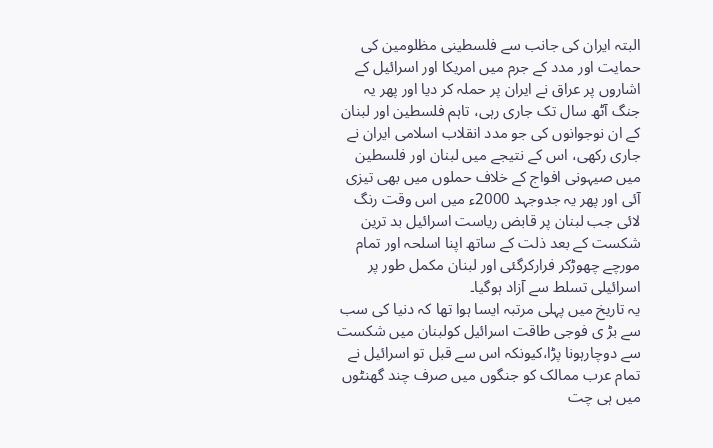البتہ ایران کی جانب سے فلسطینی مظلومین کی حمایت اور مدد کے جرم میں امریکا اور اسرائیل کے اشاروں پر عراق نے ایران پر حملہ کر دیا اور پھر یہ جنگ آٹھ سال تک جاری رہی، تاہم فلسطین اور لبنان کے ان نوجوانوں کی جو مدد انقلاب اسلامی ایران نے جاری رکھی، اس کے نتیجے میں لبنان اور فلسطین میں صیہونی افواج کے خلاف حملوں میں بھی تیزی آئی اور پھر یہ جدوجہد 2000ء میں اس وقت رنگ لائی جب لبنان پر قابض ریاست اسرائیل بد ترین شکست کے بعد ذلت کے ساتھ اپنا اسلحہ اور تمام مورچے چھوڑکر فرارکرگئی اور لبنان مکمل طور پر اسرائیلی تسلط سے آزاد ہوگیا۔
یہ تاریخ میں پہلی مرتبہ ایسا ہوا تھا کہ دنیا کی سب سے بڑ ی فوجی طاقت اسرائیل کولبنان میں شکست سے دوچارہونا پڑا،کیونکہ اس سے قبل تو اسرائیل نے تمام عرب ممالک کو جنگوں میں صرف چند گھنٹوں میں ہی چت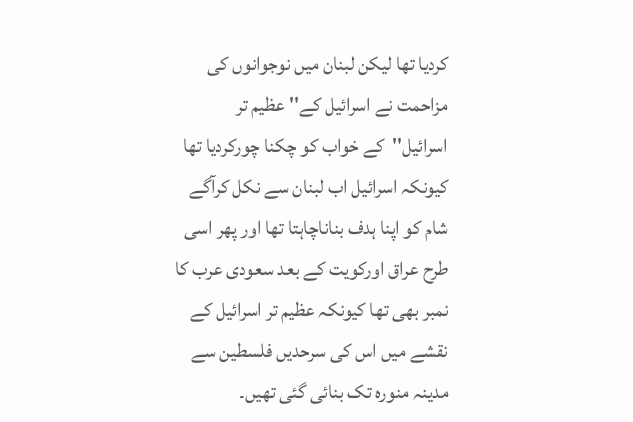کردیا تھا لیکن لبنان میں نوجوانوں کی مزاحمت نے اسرائیل کے'' عظیم تر اسرائیل''کے خواب کو چکنا چورکردیا تھا کیونکہ اسرائیل اب لبنان سے نکل کرآگے شام کو اپنا ہدف بناناچاہتا تھا اور پھر اسی طرح عراق اورکویت کے بعد سعودی عرب کا نمبر بھی تھا کیونکہ عظیم تر اسرائیل کے نقشے میں اس کی سرحدیں فلسطین سے مدینہ منورہ تک بنائی گئی تھیں۔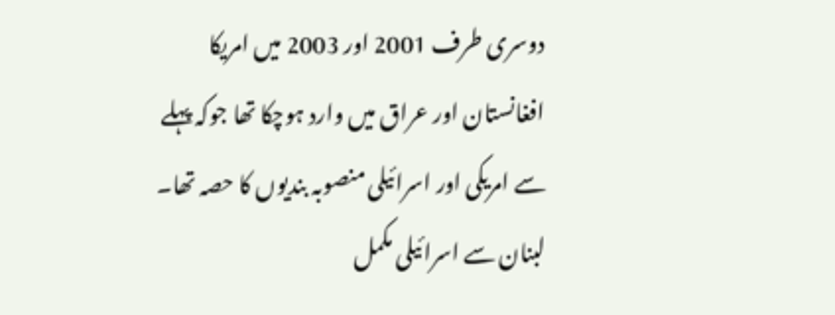دوسری طرف 2001 اور 2003 میں امریکا افغانستان اور عراق میں وارد ہوچکا تھا جوکہ پہلے سے امریکی اور اسرائیلی منصوبہ بندیوں کا حصہ تھا۔
لبنان سے اسرائیلی مکمل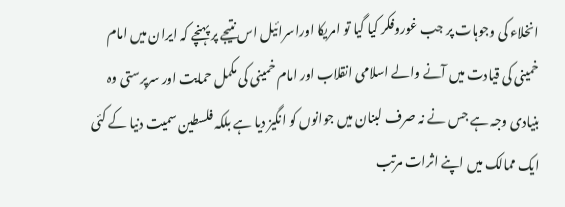انخلاء کی وجوہات پر جب غوروفکر کیا گیا تو امریکا اوراسرائیل اس نتیجے پر پہنچے کہ ایران میں امام خمینی کی قیادت میں آنے والے اسلامی انقلاب اور امام خمینی کی مکمل حمایت اور سرپرستی وہ بنیادی وجہ ہے جس نے نہ صرف لبنان میں جوانوں کو انگیز دیا ہے بلکہ فلسطین سمیت دنیا کے کئی ایک ممالک میں اپنے اثرات مرتب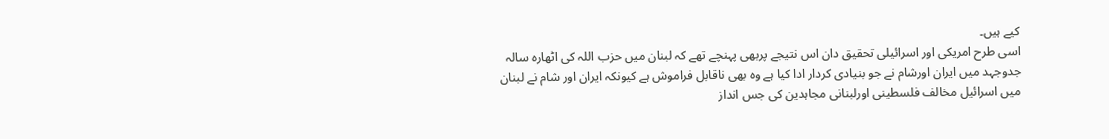کیے ہیں۔
اسی طرح امریکی اور اسرائیلی تحقیق دان اس نتیجے پربھی پہنچے تھے کہ لبنان میں حزب اللہ کی اٹھارہ سالہ جدوجہد میں ایران اورشام نے جو بنیادی کردار ادا کیا ہے وہ بھی ناقابل فراموش ہے کیونکہ ایران اور شام نے لبنان میں اسرائیل مخالف فلسطینی اورلبنانی مجاہدین کی جس انداز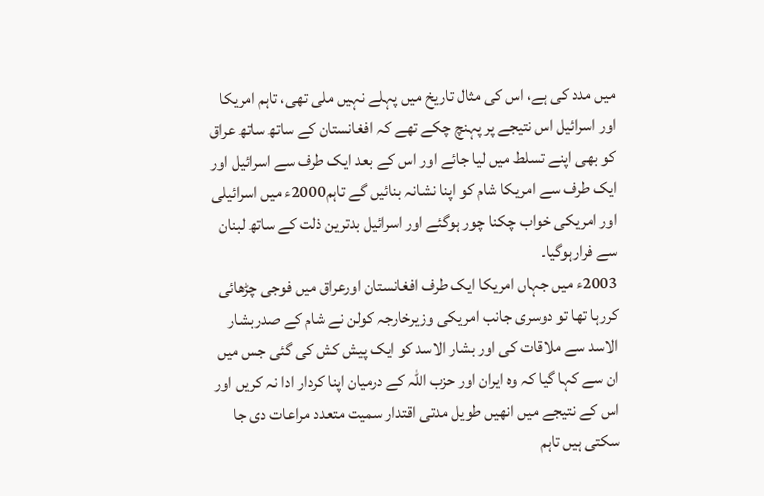میں مدد کی ہے، اس کی مثال تاریخ میں پہلے نہیں ملی تھی، تاہم امریکا اور اسرائیل اس نتیجے پر پہنچ چکے تھے کہ افغانستان کے ساتھ ساتھ عراق کو بھی اپنے تسلط میں لیا جائے اور اس کے بعد ایک طرف سے اسرائیل اور ایک طرف سے امریکا شام کو اپنا نشانہ بنائیں گے تاہم2000ء میں اسرائیلی اور امریکی خواب چکنا چور ہوگئے اور اسرائیل بدترین ذلت کے ساتھ لبنان سے فرارہوگیا۔
2003ء میں جہاں امریکا ایک طرف افغانستان اورعراق میں فوجی چڑھائی کررہا تھا تو دوسری جانب امریکی وزیرخارجہ کولن نے شام کے صدربشار الاسد سے ملاقات کی اور بشار الاسد کو ایک پیش کش کی گئی جس میں ان سے کہا گیا کہ وہ ایران اور حزب اللہ کے درمیان اپنا کردار ادا نہ کریں اور اس کے نتیجے میں انھیں طویل مدتی اقتدار سمیت متعدد مراعات دی جا سکتی ہیں تاہم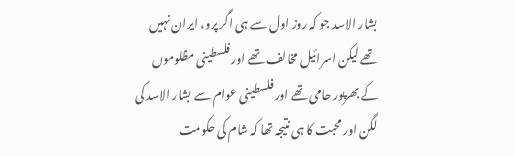بشار الاسد جو کہ روز اول سے ہی اگر پرو، ایران نہیں تھے لیکن اسرائیل مخالف تھے اور فلسطینی مظلوموں کے بھرپور حامی تھے اور فلسطینی عوام سے بشار الاسد کی لگن اور محبت کا ہی نتیجہ تھا کہ شام کی حکومت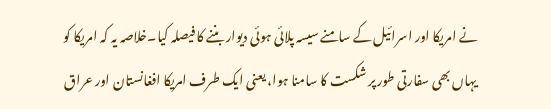نے امریکا اور اسرائیل کے سامنے سیسہ پلائی ہوئی دیوار بننے کا فیصلہ کیا۔خلاصہ یہ کہ امریکا کو یہاں بھی سفارتی طور پر شکست کا سامنا ہوا، یعنی ایک طرف امریکا افغانستان اور عراق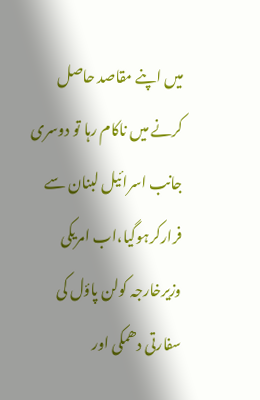میں اپنے مقاصد حاصل کرنے میں ناکام رہا تو دوسری جانب اسرائیل لبنان سے فرارکرہوگیا،اب امریکی وزیرخارجہ کولن پاؤل کی سفارتی دھمکی اور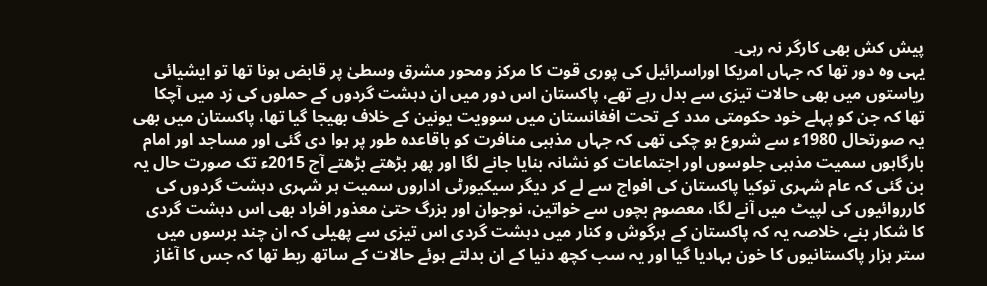پیش کش بھی کارگر نہ رہی۔
یہی وہ دور تھا کہ جہاں امریکا اوراسرائیل کی پوری قوت کا مرکز ومحور مشرق وسطیٰ پر قابض ہونا تھا تو ایشیائی ریاستوں میں بھی حالات تیزی سے بدل رہے تھے، پاکستان اس دور میں ان دہشت گردوں کے حملوں کی زد میں آچکا تھا کہ جن کو پہلے خود حکومتی مدد کے تحت افغانستان میں سوویت یونین کے خلاف بھیجا گیا تھا، پاکستان میں بھی یہ صورتحال 1980ء سے شروع ہو چکی تھی کہ جہاں مذہبی منافرت کو باقاعدہ طور پر ہوا دی گئی اور مساجد اور امام بارگاہوں سمیت مذہبی جلوسوں اور اجتماعات کو نشانہ بنایا جانے لگا اور پھر بڑھتے بڑھتے آج 2015ء تک صورت حال یہ بن گئی کہ عام شہری توکیا پاکستان کی افواج سے لے کر دیگر سیکیورٹی اداروں سمیت ہر شہری دہشت گردوں کی کارروائیوں کی لپیٹ میں آنے لگا، معصوم بچوں سے خواتین، نوجوان اور بزرگ حتیٰ معذور افراد بھی اس دہشت گردی کا شکار بنے، خلاصہ یہ کہ پاکستان کے ہرگوش و کنار میں دہشت گردی اس تیزی سے پھیلی کہ ان چند برسوں میں ستر ہزار پاکستانیوں کا خون بہادیا گیا اور یہ سب کچھ دنیا کے ان بدلتے ہوئے حالات کے ساتھ ربط تھا کہ جس کا آغاز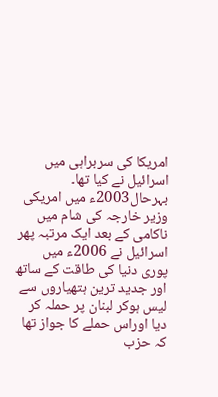امریکا کی سربراہی میں اسرائیل نے کیا تھا۔
بہرحال2003ء میں امریکی وزیر خارجہ کی شام میں ناکامی کے بعد ایک مرتبہ پھر اسرائیل نے 2006ء میں پوری دنیا کی طاقت کے ساتھ اور جدید ترین ہتھیاروں سے لیس ہوکر لبنان پر حملہ کر دیا اوراس حملے کا جواز تھا کہ حزب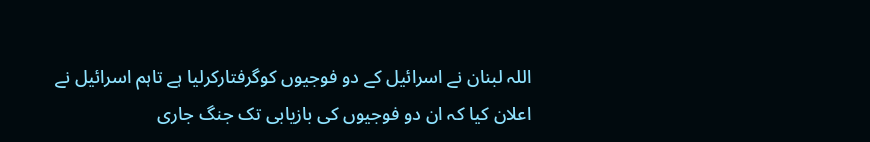اللہ لبنان نے اسرائیل کے دو فوجیوں کوگرفتارکرلیا ہے تاہم اسرائیل نے اعلان کیا کہ ان دو فوجیوں کی بازیابی تک جنگ جاری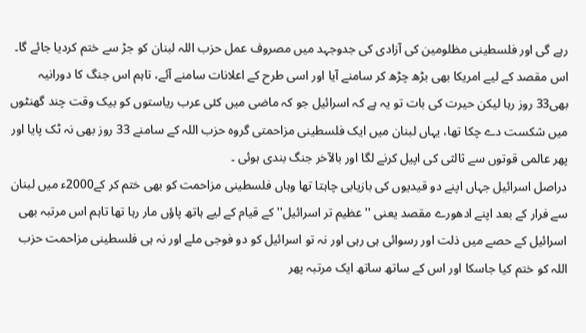رہے گی اور فلسطینی مظلومین کی آزادی کی جدوجہد میں مصروف عمل حزب اللہ لبنان کو جڑ سے ختم کردیا جائے گا۔
اس مقصد کے لیے امریکا بھی بڑھ چڑھ کر سامنے آیا اور اسی طرح کے اعلانات سامنے آئے، تاہم اس جنگ کا دورانیہ بھی33 روز رہا لیکن حیرت کی بات تو یہ ہے کہ اسرائیل جو کہ ماضی میں کئی عرب ریاستوں کو بیک وقت چند گھنٹوں میں شکست دے چکا تھا، یہاں لبنان میں ایک فلسطینی مزاحمتی گروہ حزب اللہ کے سامنے 33 روز بھی نہ ٹک پایا اور پھر عالمی قوتوں سے ثالثی کی اپیل کرنے لگا اور بالآخر جنگ بندی ہوئی ۔
دراصل اسرائیل جہاں اپنے دو قیدیوں کی بازیابی چاہتا تھا وہاں فلسطینی مزاحمت کو بھی ختم کر کے2000ء میں لبنان سے فرار کے بعد اپنے ادھورے مقصد یعنی ''عظیم تر اسرائیل'' کے قیام کے لیے ہاتھ پاؤں مار رہا تھا تاہم اس مرتبہ بھی اسرائیل کے حصے میں ذلت اور رسوائی ہی رہی اور نہ تو اسرائیل کو دو فوجی ملے اور نہ ہی فلسطینی مزاحمت حزب اللہ کو ختم کیا جاسکا اور اس کے ساتھ ساتھ ایک مرتبہ پھر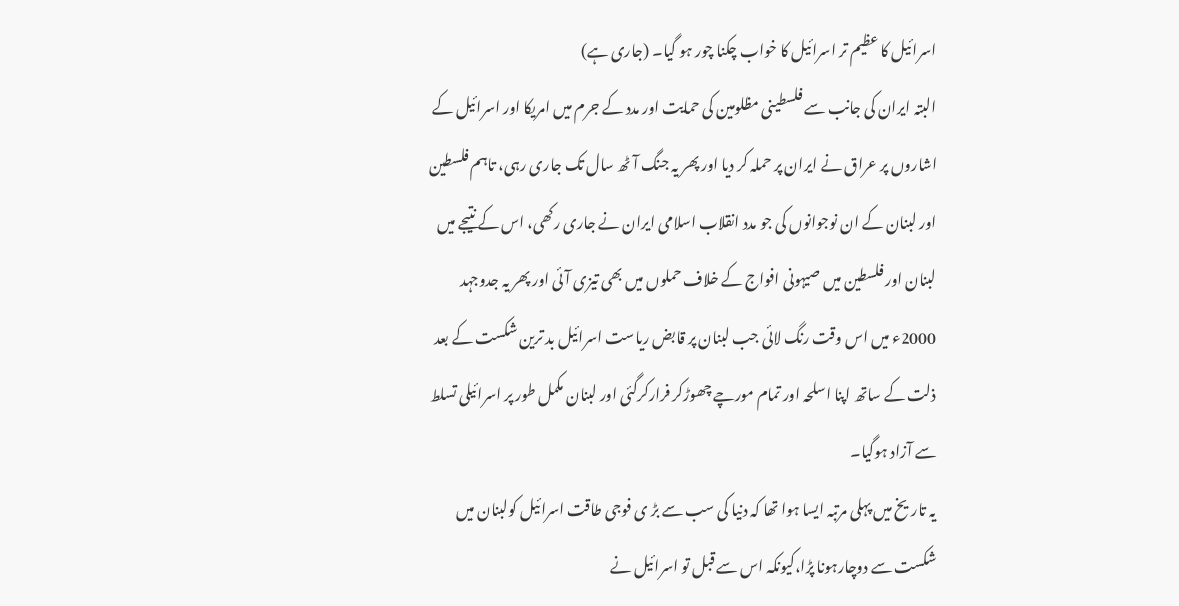اسرائیل کا عظیم تر اسرائیل کا خواب چکنا چور ہو گیا۔ (جاری ہے)
البتہ ایران کی جانب سے فلسطینی مظلومین کی حمایت اور مدد کے جرم میں امریکا اور اسرائیل کے اشاروں پر عراق نے ایران پر حملہ کر دیا اور پھر یہ جنگ آٹھ سال تک جاری رہی، تاہم فلسطین اور لبنان کے ان نوجوانوں کی جو مدد انقلاب اسلامی ایران نے جاری رکھی، اس کے نتیجے میں لبنان اور فلسطین میں صیہونی افواج کے خلاف حملوں میں بھی تیزی آئی اور پھر یہ جدوجہد 2000ء میں اس وقت رنگ لائی جب لبنان پر قابض ریاست اسرائیل بد ترین شکست کے بعد ذلت کے ساتھ اپنا اسلحہ اور تمام مورچے چھوڑکر فرارکرگئی اور لبنان مکمل طور پر اسرائیلی تسلط سے آزاد ہوگیا۔
یہ تاریخ میں پہلی مرتبہ ایسا ہوا تھا کہ دنیا کی سب سے بڑ ی فوجی طاقت اسرائیل کولبنان میں شکست سے دوچارہونا پڑا،کیونکہ اس سے قبل تو اسرائیل نے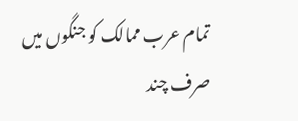تمام عرب ممالک کو جنگوں میں صرف چند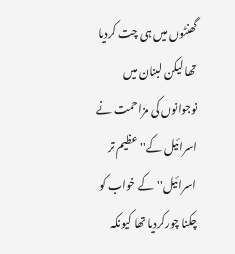گھنٹوں میں ہی چت کردیا تھا لیکن لبنان میں نوجوانوں کی مزاحمت نے اسرائیل کے'' عظیم تر اسرائیل''کے خواب کو چکنا چورکردیا تھا کیونکہ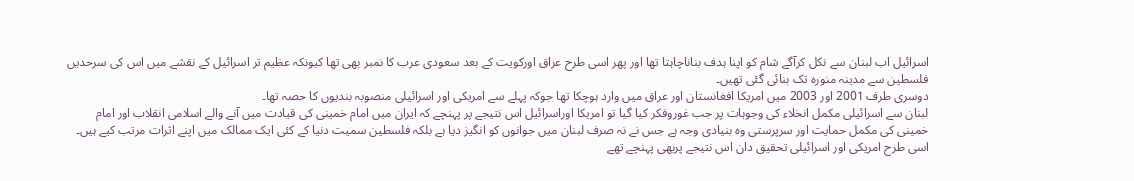اسرائیل اب لبنان سے نکل کرآگے شام کو اپنا ہدف بناناچاہتا تھا اور پھر اسی طرح عراق اورکویت کے بعد سعودی عرب کا نمبر بھی تھا کیونکہ عظیم تر اسرائیل کے نقشے میں اس کی سرحدیں فلسطین سے مدینہ منورہ تک بنائی گئی تھیں۔
دوسری طرف 2001 اور 2003 میں امریکا افغانستان اور عراق میں وارد ہوچکا تھا جوکہ پہلے سے امریکی اور اسرائیلی منصوبہ بندیوں کا حصہ تھا۔
لبنان سے اسرائیلی مکمل انخلاء کی وجوہات پر جب غوروفکر کیا گیا تو امریکا اوراسرائیل اس نتیجے پر پہنچے کہ ایران میں امام خمینی کی قیادت میں آنے والے اسلامی انقلاب اور امام خمینی کی مکمل حمایت اور سرپرستی وہ بنیادی وجہ ہے جس نے نہ صرف لبنان میں جوانوں کو انگیز دیا ہے بلکہ فلسطین سمیت دنیا کے کئی ایک ممالک میں اپنے اثرات مرتب کیے ہیں۔
اسی طرح امریکی اور اسرائیلی تحقیق دان اس نتیجے پربھی پہنچے تھے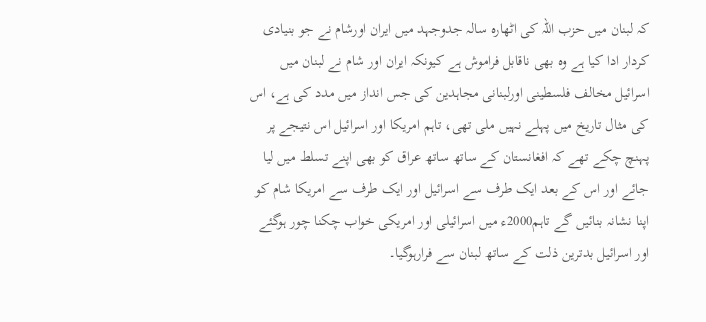کہ لبنان میں حزب اللہ کی اٹھارہ سالہ جدوجہد میں ایران اورشام نے جو بنیادی کردار ادا کیا ہے وہ بھی ناقابل فراموش ہے کیونکہ ایران اور شام نے لبنان میں اسرائیل مخالف فلسطینی اورلبنانی مجاہدین کی جس انداز میں مدد کی ہے، اس کی مثال تاریخ میں پہلے نہیں ملی تھی، تاہم امریکا اور اسرائیل اس نتیجے پر پہنچ چکے تھے کہ افغانستان کے ساتھ ساتھ عراق کو بھی اپنے تسلط میں لیا جائے اور اس کے بعد ایک طرف سے اسرائیل اور ایک طرف سے امریکا شام کو اپنا نشانہ بنائیں گے تاہم2000ء میں اسرائیلی اور امریکی خواب چکنا چور ہوگئے اور اسرائیل بدترین ذلت کے ساتھ لبنان سے فرارہوگیا۔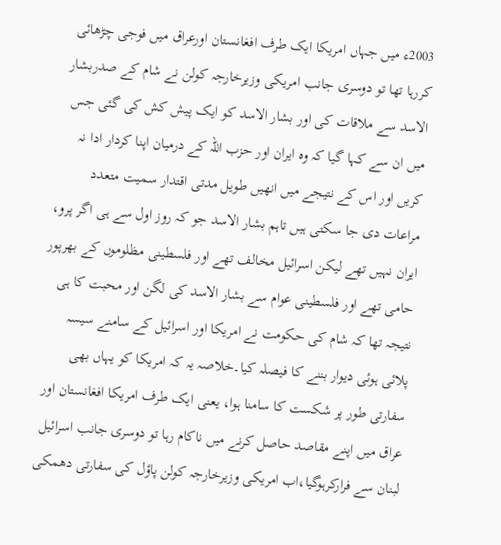2003ء میں جہاں امریکا ایک طرف افغانستان اورعراق میں فوجی چڑھائی کررہا تھا تو دوسری جانب امریکی وزیرخارجہ کولن نے شام کے صدربشار الاسد سے ملاقات کی اور بشار الاسد کو ایک پیش کش کی گئی جس میں ان سے کہا گیا کہ وہ ایران اور حزب اللہ کے درمیان اپنا کردار ادا نہ کریں اور اس کے نتیجے میں انھیں طویل مدتی اقتدار سمیت متعدد مراعات دی جا سکتی ہیں تاہم بشار الاسد جو کہ روز اول سے ہی اگر پرو، ایران نہیں تھے لیکن اسرائیل مخالف تھے اور فلسطینی مظلوموں کے بھرپور حامی تھے اور فلسطینی عوام سے بشار الاسد کی لگن اور محبت کا ہی نتیجہ تھا کہ شام کی حکومت نے امریکا اور اسرائیل کے سامنے سیسہ پلائی ہوئی دیوار بننے کا فیصلہ کیا۔خلاصہ یہ کہ امریکا کو یہاں بھی سفارتی طور پر شکست کا سامنا ہوا، یعنی ایک طرف امریکا افغانستان اور عراق میں اپنے مقاصد حاصل کرنے میں ناکام رہا تو دوسری جانب اسرائیل لبنان سے فرارکرہوگیا،اب امریکی وزیرخارجہ کولن پاؤل کی سفارتی دھمکی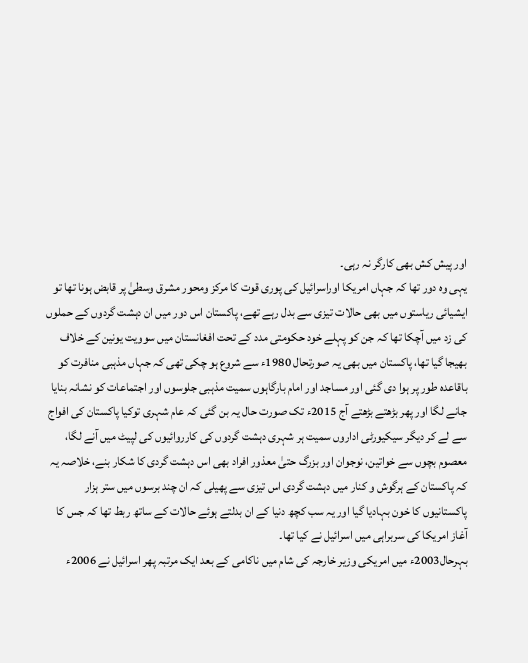اور پیش کش بھی کارگر نہ رہی۔
یہی وہ دور تھا کہ جہاں امریکا اوراسرائیل کی پوری قوت کا مرکز ومحور مشرق وسطیٰ پر قابض ہونا تھا تو ایشیائی ریاستوں میں بھی حالات تیزی سے بدل رہے تھے، پاکستان اس دور میں ان دہشت گردوں کے حملوں کی زد میں آچکا تھا کہ جن کو پہلے خود حکومتی مدد کے تحت افغانستان میں سوویت یونین کے خلاف بھیجا گیا تھا، پاکستان میں بھی یہ صورتحال 1980ء سے شروع ہو چکی تھی کہ جہاں مذہبی منافرت کو باقاعدہ طور پر ہوا دی گئی اور مساجد اور امام بارگاہوں سمیت مذہبی جلوسوں اور اجتماعات کو نشانہ بنایا جانے لگا اور پھر بڑھتے بڑھتے آج 2015ء تک صورت حال یہ بن گئی کہ عام شہری توکیا پاکستان کی افواج سے لے کر دیگر سیکیورٹی اداروں سمیت ہر شہری دہشت گردوں کی کارروائیوں کی لپیٹ میں آنے لگا، معصوم بچوں سے خواتین، نوجوان اور بزرگ حتیٰ معذور افراد بھی اس دہشت گردی کا شکار بنے، خلاصہ یہ کہ پاکستان کے ہرگوش و کنار میں دہشت گردی اس تیزی سے پھیلی کہ ان چند برسوں میں ستر ہزار پاکستانیوں کا خون بہادیا گیا اور یہ سب کچھ دنیا کے ان بدلتے ہوئے حالات کے ساتھ ربط تھا کہ جس کا آغاز امریکا کی سربراہی میں اسرائیل نے کیا تھا۔
بہرحال2003ء میں امریکی وزیر خارجہ کی شام میں ناکامی کے بعد ایک مرتبہ پھر اسرائیل نے 2006ء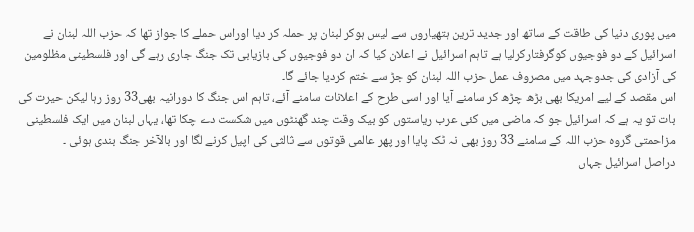میں پوری دنیا کی طاقت کے ساتھ اور جدید ترین ہتھیاروں سے لیس ہوکر لبنان پر حملہ کر دیا اوراس حملے کا جواز تھا کہ حزب اللہ لبنان نے اسرائیل کے دو فوجیوں کوگرفتارکرلیا ہے تاہم اسرائیل نے اعلان کیا کہ ان دو فوجیوں کی بازیابی تک جنگ جاری رہے گی اور فلسطینی مظلومین کی آزادی کی جدوجہد میں مصروف عمل حزب اللہ لبنان کو جڑ سے ختم کردیا جائے گا۔
اس مقصد کے لیے امریکا بھی بڑھ چڑھ کر سامنے آیا اور اسی طرح کے اعلانات سامنے آئے، تاہم اس جنگ کا دورانیہ بھی33 روز رہا لیکن حیرت کی بات تو یہ ہے کہ اسرائیل جو کہ ماضی میں کئی عرب ریاستوں کو بیک وقت چند گھنٹوں میں شکست دے چکا تھا، یہاں لبنان میں ایک فلسطینی مزاحمتی گروہ حزب اللہ کے سامنے 33 روز بھی نہ ٹک پایا اور پھر عالمی قوتوں سے ثالثی کی اپیل کرنے لگا اور بالآخر جنگ بندی ہوئی ۔
دراصل اسرائیل جہاں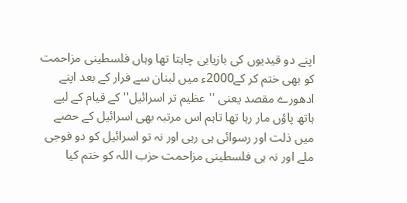اپنے دو قیدیوں کی بازیابی چاہتا تھا وہاں فلسطینی مزاحمت کو بھی ختم کر کے2000ء میں لبنان سے فرار کے بعد اپنے ادھورے مقصد یعنی ''عظیم تر اسرائیل'' کے قیام کے لیے ہاتھ پاؤں مار رہا تھا تاہم اس مرتبہ بھی اسرائیل کے حصے میں ذلت اور رسوائی ہی رہی اور نہ تو اسرائیل کو دو فوجی ملے اور نہ ہی فلسطینی مزاحمت حزب اللہ کو ختم کیا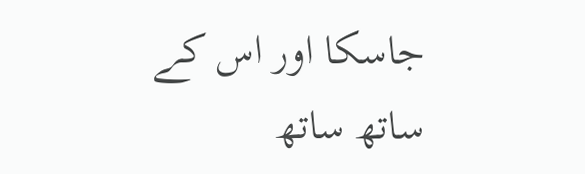جاسکا اور اس کے ساتھ ساتھ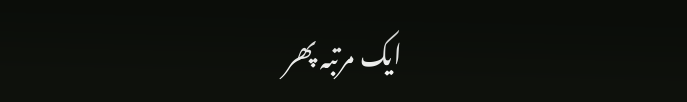ایک مرتبہ پھر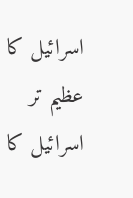اسرائیل کا عظیم تر اسرائیل کا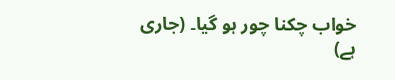خواب چکنا چور ہو گیا۔ (جاری ہے)